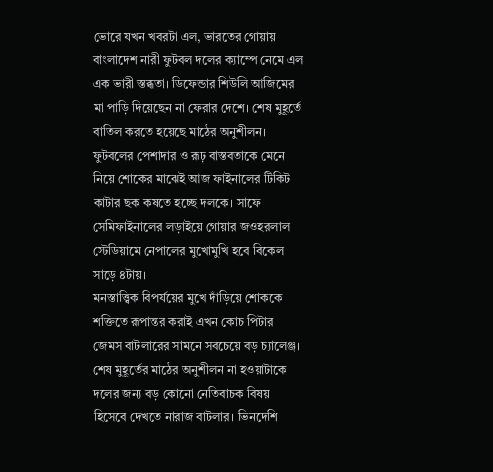ভোরে যখন খবরটা এল, ভারতের গোয়ায় বাংলাদেশ নারী ফুটবল দলের ক্যাম্পে নেমে এল এক ভারী স্তব্ধতা। ডিফেন্ডার শিউলি আজিমের মা পাড়ি দিয়েছেন না ফেরার দেশে। শেষ মুহূর্তে বাতিল করতে হয়েছে মাঠের অনুশীলন। ফুটবলের পেশাদার ও রূঢ় বাস্তবতাকে মেনে নিয়ে শোকের মাঝেই আজ ফাইনালের টিকিট কাটার ছক কষতে হচ্ছে দলকে। সাফে সেমিফাইনালের লড়াইয়ে গোয়ার জওহরলাল স্টেডিয়ামে নেপালের মুখোমুখি হবে বিকেল সাড়ে ৪টায়।
মনস্তাত্ত্বিক বিপর্যয়ের মুখে দাঁড়িয়ে শোককে শক্তিতে রূপান্তর করাই এখন কোচ পিটার জেমস বাটলারের সামনে সবচেয়ে বড় চ্যালেঞ্জ। শেষ মুহূর্তের মাঠের অনুশীলন না হওয়াটাকে দলের জন্য বড় কোনো নেতিবাচক বিষয় হিসেবে দেখতে নারাজ বাটলার। ভিনদেশি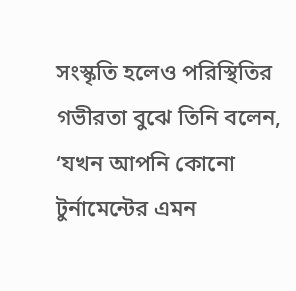সংস্কৃতি হলেও পরিস্থিতির গভীরতা বুঝে তিনি বলেন, ‘যখন আপনি কোনো টুর্নামেন্টের এমন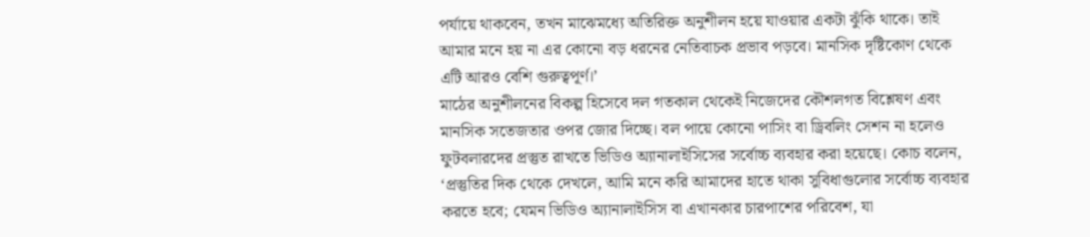পর্যায়ে থাকবেন, তখন মাঝেমধ্যে অতিরিক্ত অনুশীলন হয়ে যাওয়ার একটা ঝুঁকি থাকে। তাই আমার মনে হয় না এর কোনো বড় ধরনের নেতিবাচক প্রভাব পড়বে। মানসিক দৃষ্টিকোণ থেকে এটি আরও বেশি গুরুত্বপূর্ণ।’
মাঠের অনুশীলনের বিকল্প হিসেবে দল গতকাল থেকেই নিজেদের কৌশলগত বিশ্লেষণ এবং মানসিক সতেজতার ওপর জোর দিচ্ছে। বল পায়ে কোনো পাসিং বা ড্রিবলিং সেশন না হলেও ফুটবলারদের প্রস্তুত রাখতে ভিডিও অ্যানালাইসিসের সর্বোচ্চ ব্যবহার করা হয়েছে। কোচ বলেন, ‘প্রস্তুতির দিক থেকে দেখলে, আমি মনে করি আমাদের হাতে থাকা সুবিধাগুলোর সর্বোচ্চ ব্যবহার করতে হবে; যেমন ভিডিও অ্যানালাইসিস বা এখানকার চারপাশের পরিবেশ, যা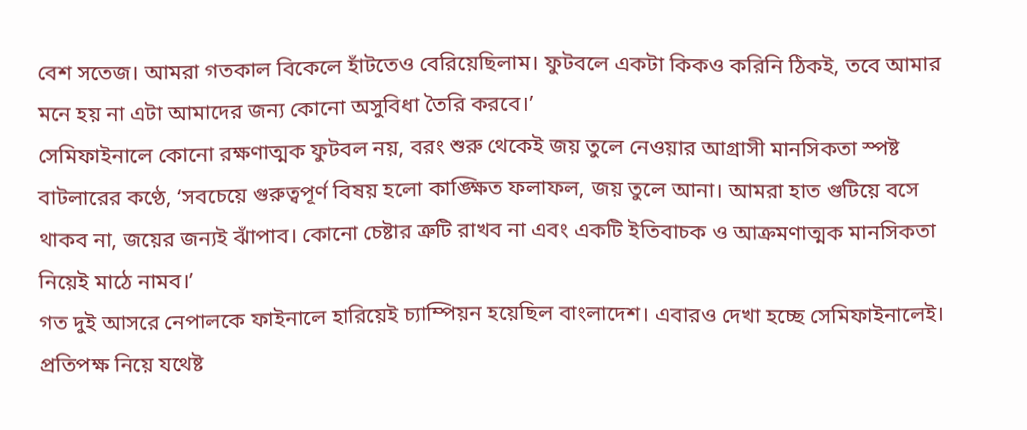বেশ সতেজ। আমরা গতকাল বিকেলে হাঁটতেও বেরিয়েছিলাম। ফুটবলে একটা কিকও করিনি ঠিকই, তবে আমার মনে হয় না এটা আমাদের জন্য কোনো অসুবিধা তৈরি করবে।’
সেমিফাইনালে কোনো রক্ষণাত্মক ফুটবল নয়, বরং শুরু থেকেই জয় তুলে নেওয়ার আগ্রাসী মানসিকতা স্পষ্ট বাটলারের কণ্ঠে, ‘সবচেয়ে গুরুত্বপূর্ণ বিষয় হলো কাঙ্ক্ষিত ফলাফল, জয় তুলে আনা। আমরা হাত গুটিয়ে বসে থাকব না, জয়ের জন্যই ঝাঁপাব। কোনো চেষ্টার ত্রুটি রাখব না এবং একটি ইতিবাচক ও আক্রমণাত্মক মানসিকতা নিয়েই মাঠে নামব।’
গত দুই আসরে নেপালকে ফাইনালে হারিয়েই চ্যাম্পিয়ন হয়েছিল বাংলাদেশ। এবারও দেখা হচ্ছে সেমিফাইনালেই। প্রতিপক্ষ নিয়ে যথেষ্ট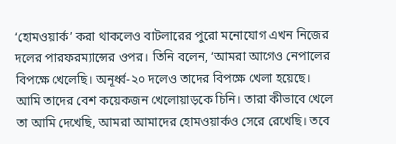‘হোমওয়ার্ক’ করা থাকলেও বাটলারের পুরো মনোযোগ এখন নিজের দলের পারফরম্যান্সের ওপর। তিনি বলেন, ‘আমরা আগেও নেপালের বিপক্ষে খেলেছি। অনূর্ধ্ব-২০ দলেও তাদের বিপক্ষে খেলা হয়েছে। আমি তাদের বেশ কয়েকজন খেলোয়াড়কে চিনি। তারা কীভাবে খেলে তা আমি দেখেছি, আমরা আমাদের হোমওয়ার্কও সেরে রেখেছি। তবে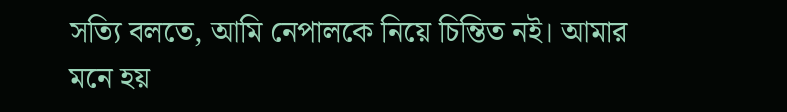সত্যি বলতে, আমি নেপালকে নিয়ে চিন্তিত নই। আমার মনে হয়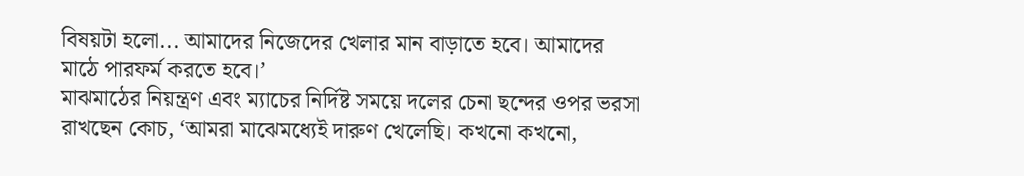বিষয়টা হলো... আমাদের নিজেদের খেলার মান বাড়াতে হবে। আমাদের মাঠে পারফর্ম করতে হবে।’
মাঝমাঠের নিয়ন্ত্রণ এবং ম্যাচের নির্দিষ্ট সময়ে দলের চেনা ছন্দের ওপর ভরসা রাখছেন কোচ, ‘আমরা মাঝেমধ্যেই দারুণ খেলেছি। কখনো কখনো,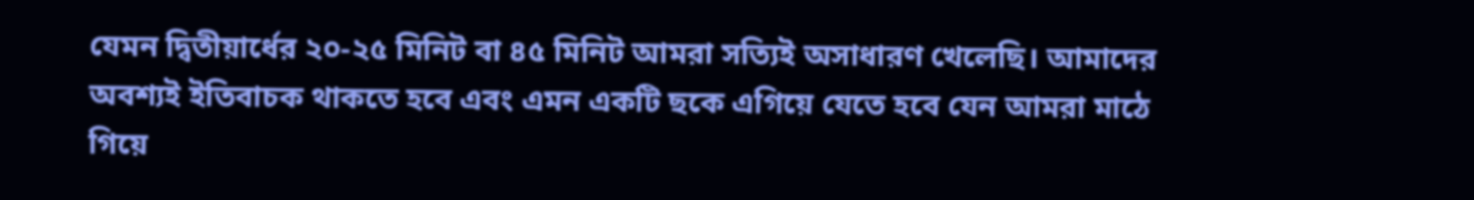যেমন দ্বিতীয়ার্ধের ২০-২৫ মিনিট বা ৪৫ মিনিট আমরা সত্যিই অসাধারণ খেলেছি। আমাদের অবশ্যই ইতিবাচক থাকতে হবে এবং এমন একটি ছকে এগিয়ে যেতে হবে যেন আমরা মাঠে গিয়ে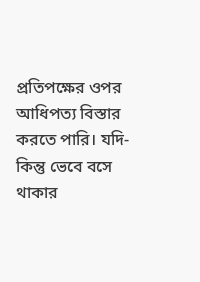প্রতিপক্ষের ওপর আধিপত্য বিস্তার করতে পারি। যদি-কিন্তু ভেবে বসে থাকার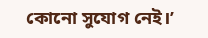কোনো সুযোগ নেই।’